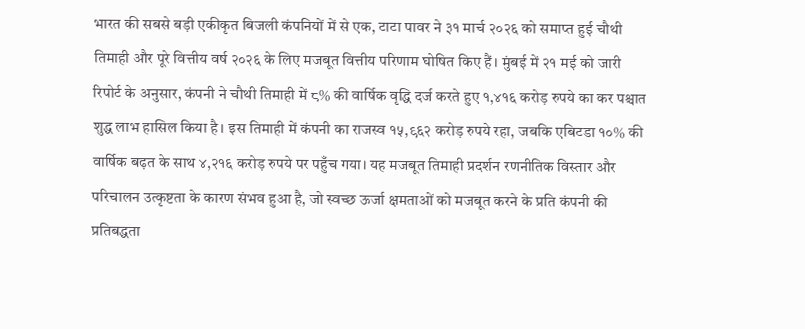भारत की सबसे बड़ी एकीकृत बिजली कंपनियों में से एक, टाटा पावर ने ३१ मार्च २०२६ को समाप्त हुई चौथी तिमाही और पूरे वित्तीय वर्ष २०२६ के लिए मजबूत वित्तीय परिणाम घोषित किए हैं। मुंबई में २१ मई को जारी रिपोर्ट के अनुसार, कंपनी ने चौथी तिमाही में ८% की वार्षिक वृद्धि दर्ज करते हुए १,४१६ करोड़ रुपये का कर पश्चात शुद्ध लाभ हासिल किया है। इस तिमाही में कंपनी का राजस्व १५,९६२ करोड़ रुपये रहा, जबकि एबिटडा १०% की वार्षिक बढ़त के साथ ४,२१६ करोड़ रुपये पर पहुँच गया। यह मजबूत तिमाही प्रदर्शन रणनीतिक विस्तार और परिचालन उत्कृष्टता के कारण संभव हुआ है, जो स्वच्छ ऊर्जा क्षमताओं को मजबूत करने के प्रति कंपनी की प्रतिबद्धता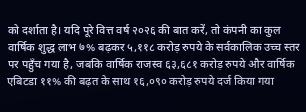को दर्शाता है। यदि पूरे वित्त वर्ष २०२६ की बात करें, तो कंपनी का कुल वार्षिक शुद्ध लाभ ७% बढ़कर ५,११८ करोड़ रुपये के सर्वकालिक उच्च स्तर पर पहुँच गया है, जबकि वार्षिक राजस्व ६३,६८१ करोड़ रुपये और वार्षिक एबिटडा ११% की बढ़त के साथ १६,०९० करोड़ रुपये दर्ज किया गया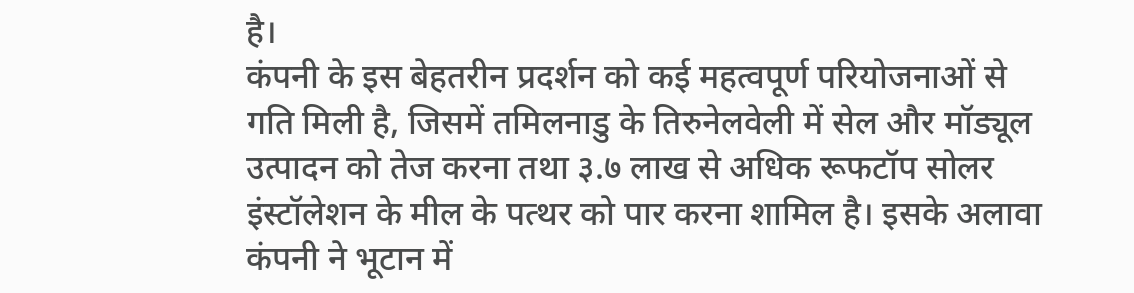है।
कंपनी के इस बेहतरीन प्रदर्शन को कई महत्वपूर्ण परियोजनाओं से गति मिली है, जिसमें तमिलनाडु के तिरुनेलवेली में सेल और मॉड्यूल उत्पादन को तेज करना तथा ३.७ लाख से अधिक रूफटॉप सोलर इंस्टॉलेशन के मील के पत्थर को पार करना शामिल है। इसके अलावा कंपनी ने भूटान में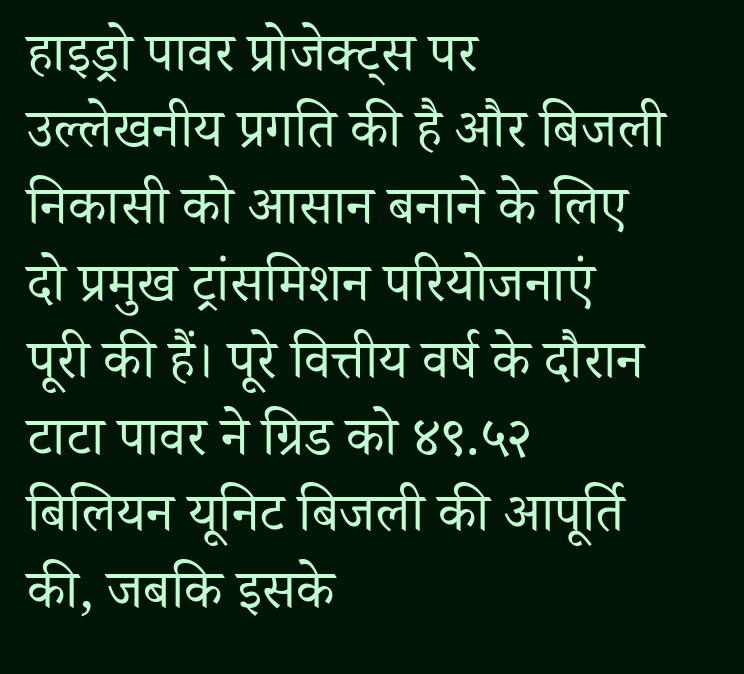हाइड्रो पावर प्रोजेक्ट्स पर उल्लेखनीय प्रगति की है और बिजली निकासी को आसान बनाने के लिए दो प्रमुख ट्रांसमिशन परियोजनाएं पूरी की हैं। पूरे वित्तीय वर्ष के दौरान टाटा पावर ने ग्रिड को ४९.५२ बिलियन यूनिट बिजली की आपूर्ति की, जबकि इसके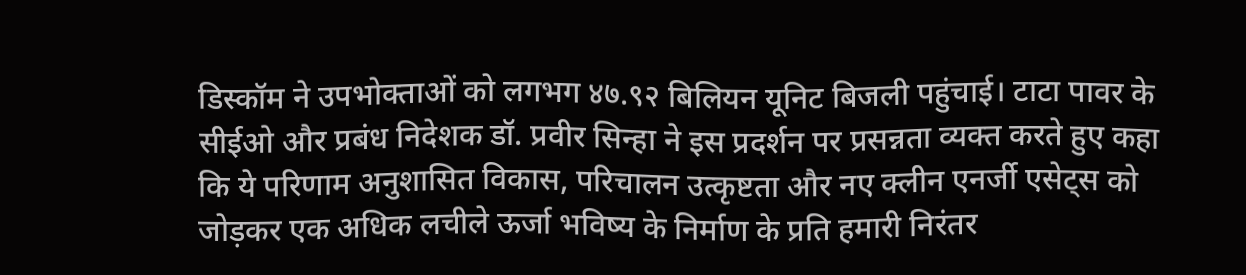डिस्कॉम ने उपभोक्ताओं को लगभग ४७.९२ बिलियन यूनिट बिजली पहुंचाई। टाटा पावर के सीईओ और प्रबंध निदेशक डॉ. प्रवीर सिन्हा ने इस प्रदर्शन पर प्रसन्नता व्यक्त करते हुए कहा कि ये परिणाम अनुशासित विकास, परिचालन उत्कृष्टता और नए क्लीन एनर्जी एसेट्स को जोड़कर एक अधिक लचीले ऊर्जा भविष्य के निर्माण के प्रति हमारी निरंतर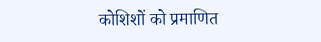कोशिशों को प्रमाणित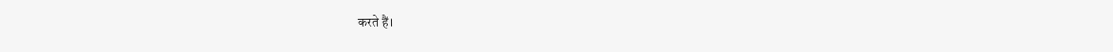करते हैं।